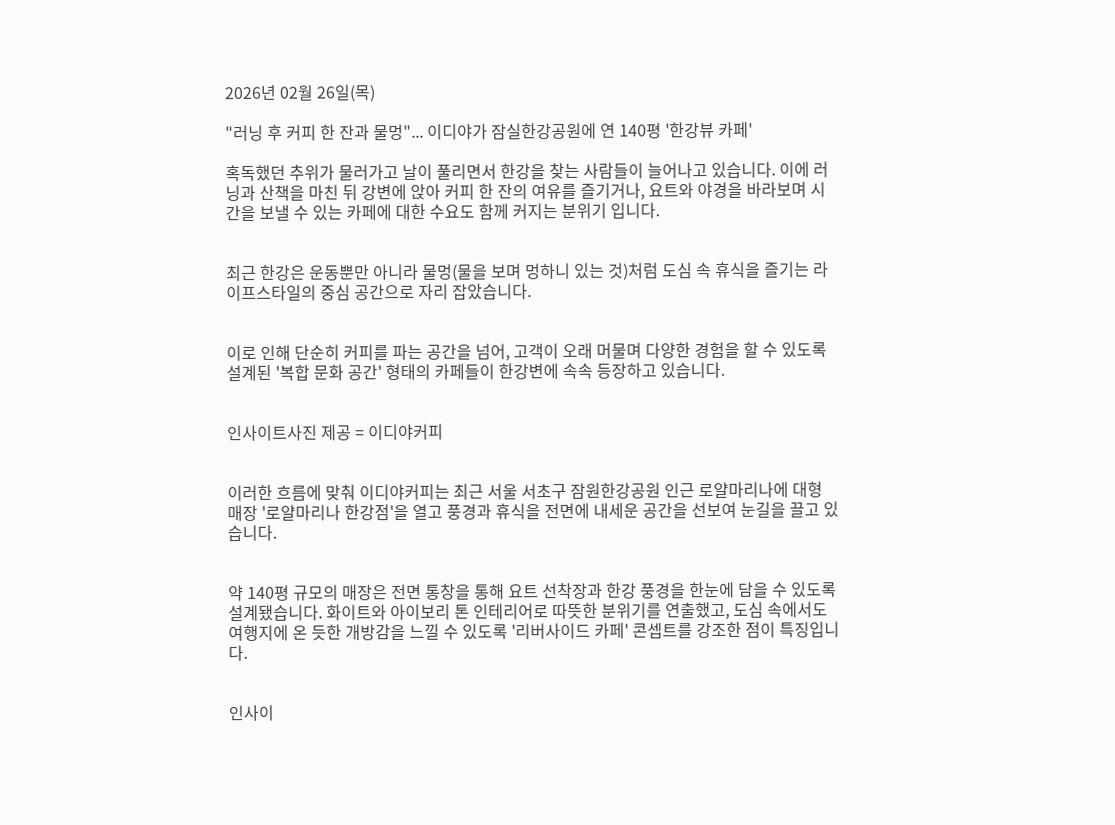2026년 02월 26일(목)

"러닝 후 커피 한 잔과 물멍"... 이디야가 잠실한강공원에 연 140평 '한강뷰 카페'

혹독했던 추위가 물러가고 날이 풀리면서 한강을 찾는 사람들이 늘어나고 있습니다. 이에 러닝과 산책을 마친 뒤 강변에 앉아 커피 한 잔의 여유를 즐기거나, 요트와 야경을 바라보며 시간을 보낼 수 있는 카페에 대한 수요도 함께 커지는 분위기 입니다.


최근 한강은 운동뿐만 아니라 물멍(물을 보며 멍하니 있는 것)처럼 도심 속 휴식을 즐기는 라이프스타일의 중심 공간으로 자리 잡았습니다.


이로 인해 단순히 커피를 파는 공간을 넘어, 고객이 오래 머물며 다양한 경험을 할 수 있도록 설계된 '복합 문화 공간' 형태의 카페들이 한강변에 속속 등장하고 있습니다.


인사이트사진 제공 = 이디야커피


이러한 흐름에 맞춰 이디야커피는 최근 서울 서초구 잠원한강공원 인근 로얄마리나에 대형 매장 '로얄마리나 한강점'을 열고 풍경과 휴식을 전면에 내세운 공간을 선보여 눈길을 끌고 있습니다.


약 140평 규모의 매장은 전면 통창을 통해 요트 선착장과 한강 풍경을 한눈에 담을 수 있도록 설계됐습니다. 화이트와 아이보리 톤 인테리어로 따뜻한 분위기를 연출했고, 도심 속에서도 여행지에 온 듯한 개방감을 느낄 수 있도록 '리버사이드 카페' 콘셉트를 강조한 점이 특징입니다.


인사이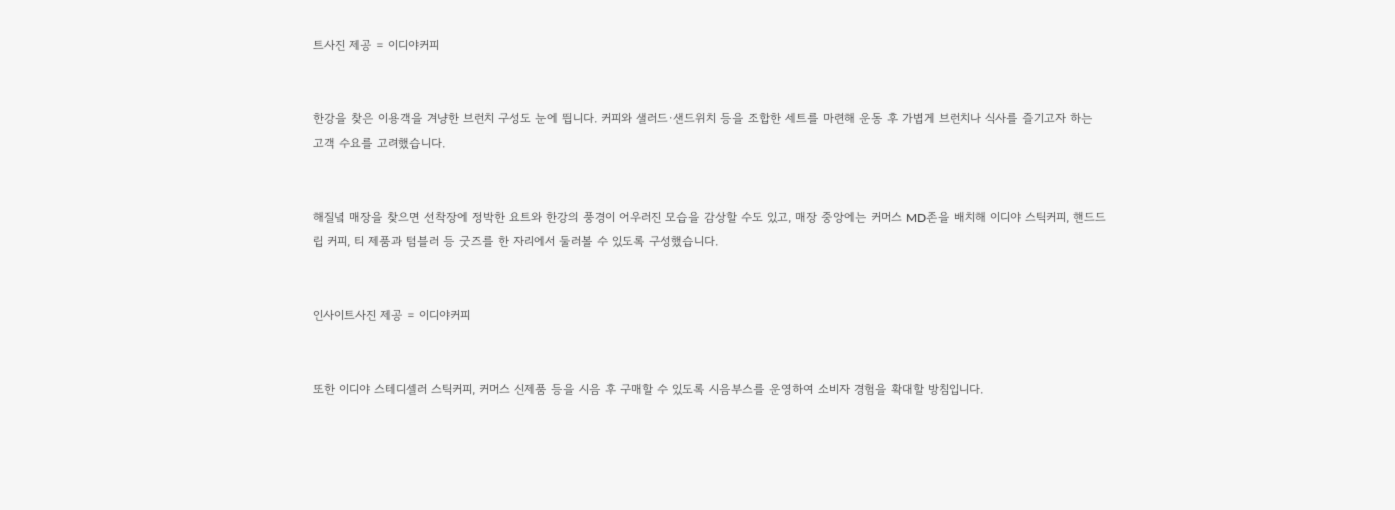트사진 제공 = 이디야커피


한강을 찾은 이용객을 겨냥한 브런치 구성도 눈에 띕니다. 커피와 샐러드·샌드위치 등을 조합한 세트를 마련해 운동 후 가볍게 브런치나 식사를 즐기고자 하는 고객 수요를 고려했습니다.


해질녘 매장을 찾으면 선착장에 정박한 요트와 한강의 풍경이 어우러진 모습을 감상할 수도 있고, 매장 중앙에는 커머스 MD존을 배치해 이디야 스틱커피, 핸드드립 커피, 티 제품과 텀블러 등 굿즈를 한 자리에서 둘러볼 수 있도록 구성했습니다.


인사이트사진 제공 = 이디야커피


또한 이디야 스테디셀러 스틱커피, 커머스 신제품 등을 시음 후 구매할 수 있도록 시음부스를 운영하여 소비자 경험을 확대할 방침입니다.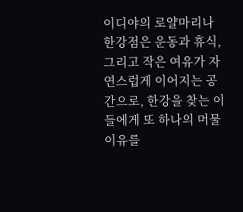이디야의 로얄마리나 한강점은 운동과 휴식, 그리고 작은 여유가 자연스럽게 이어지는 공간으로, 한강을 찾는 이들에게 또 하나의 머물 이유를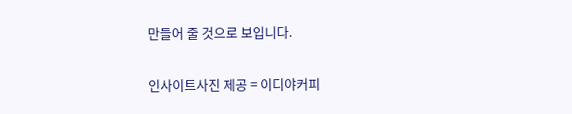만들어 줄 것으로 보입니다.


인사이트사진 제공 = 이디야커피